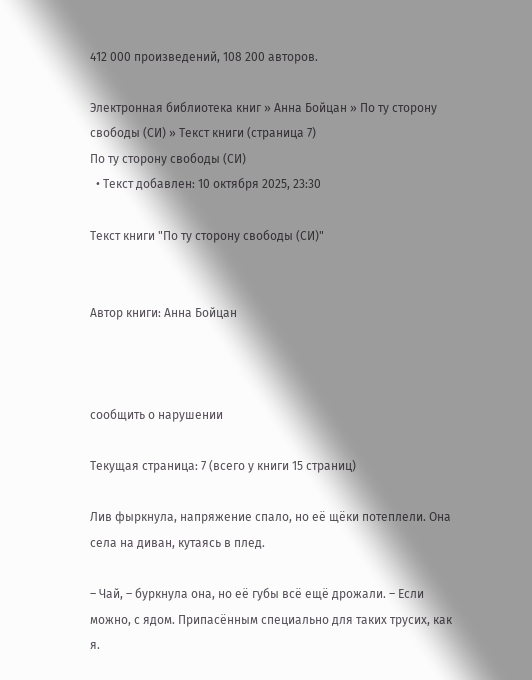412 000 произведений, 108 200 авторов.

Электронная библиотека книг » Анна Бойцан » По ту сторону свободы (СИ) » Текст книги (страница 7)
По ту сторону свободы (СИ)
  • Текст добавлен: 10 октября 2025, 23:30

Текст книги "По ту сторону свободы (СИ)"


Автор книги: Анна Бойцан



сообщить о нарушении

Текущая страница: 7 (всего у книги 15 страниц)

Лив фыркнула, напряжение спало, но её щёки потеплели. Она села на диван, кутаясь в плед.

– Чай, – буркнула она, но её губы всё ещё дрожали. – Если можно, с ядом. Припасённым специально для таких трусих, как я.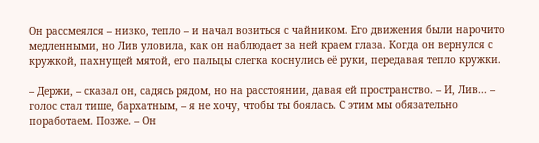Он рассмеялся – низко, тепло – и начал возиться с чайником. Его движения были нарочито медленными, но Лив уловила, как он наблюдает за ней краем глаза. Когда он вернулся с кружкой, пахнущей мятой, его пальцы слегка коснулись её руки, передавая тепло кружки.

– Держи, – сказал он, садясь рядом, но на расстоянии, давая ей пространство. – И, Лив... – голос стал тише, бархатным, – я не хочу, чтобы ты боялась. С этим мы обязательно поработаем. Позже. – Он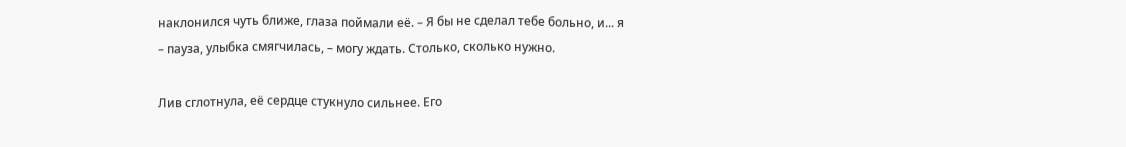наклонился чуть ближе, глаза поймали её. – Я бы не сделал тебе больно, и... я – пауза, улыбка смягчилась, – могу ждать. Столько, сколько нужно.

Лив сглотнула, её сердце стукнуло сильнее. Его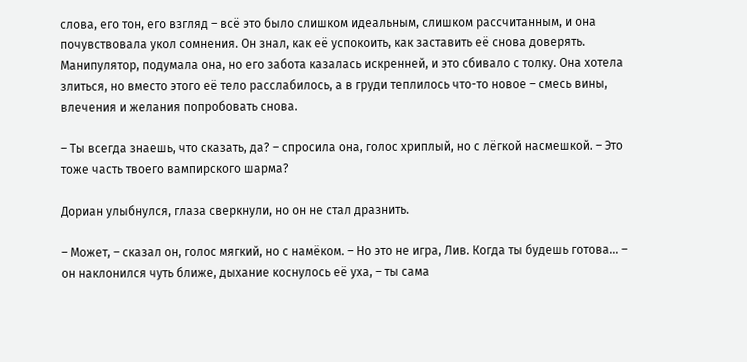слова, его тон, его взгляд – всё это было слишком идеальным, слишком рассчитанным, и она почувствовала укол сомнения. Он знал, как её успокоить, как заставить её снова доверять. Манипулятор, подумала она, но его забота казалась искренней, и это сбивало с толку. Она хотела злиться, но вместо этого её тело расслабилось, а в груди теплилось что-то новое – смесь вины, влечения и желания попробовать снова.

– Ты всегда знаешь, что сказать, да? – спросила она, голос хриплый, но с лёгкой насмешкой. – Это тоже часть твоего вампирского шарма?

Дориан улыбнулся, глаза сверкнули, но он не стал дразнить.

– Может, – сказал он, голос мягкий, но с намёком. – Но это не игра, Лив. Когда ты будешь готова... – он наклонился чуть ближе, дыхание коснулось её уха, – ты сама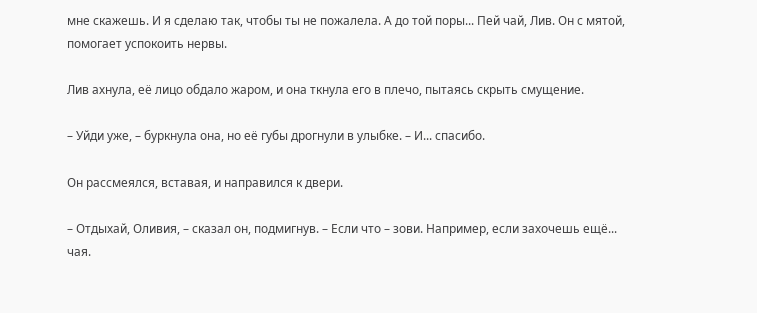мне скажешь. И я сделаю так, чтобы ты не пожалела. А до той поры... Пей чай, Лив. Он с мятой, помогает успокоить нервы.

Лив ахнула, еë лицо обдало жаром, и она ткнула его в плечо, пытаясь скрыть смущение.

– Уйди уже, – буркнула она, но её губы дрогнули в улыбке. – И... спасибо.

Он рассмеялся, вставая, и направился к двери.

– Отдыхай, Оливия, – сказал он, подмигнув. – Если что – зови. Например, если захочешь ещё... чая.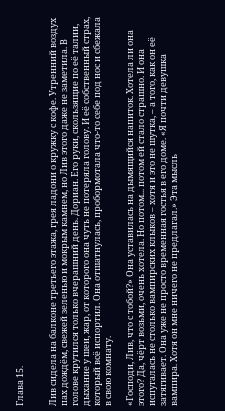Глава 15.


Лив сидела на балконе третьего этажа, грея ладони о кружку с кофе. Утренний воздух пах дождём, свежей зеленью и мокрым камнем, но Лив этого даже не заметила. В голове крутился только вчерашний день. Дориан. Его руки, скользящие по её талии, дыхание у шеи, жар, от которого она чуть не потеряла голову. И её собственный страх, который всё испортил. Она отшатнулась, пробормотала что-то себе под нос и сбежала в свою комнату.

«Господи, Лив, что с тобой?» Она уставилась на дымящийся напиток. Хотела ли она этого? Да, чёрт возьми, очень хотела. Но потом... потом ей стало страшно. И она испугалась не столько вампирских клыков – хотя и это не шутка, – а того, как он её затягивает. Она уже не просто временная гостья в его доме. «Я почти девушка вампира. Хотя он мне ничего не предлагал.» Эта мысль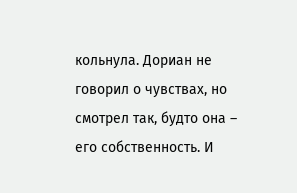кольнула. Дориан не говорил о чувствах, но смотрел так, будто она – его собственность. И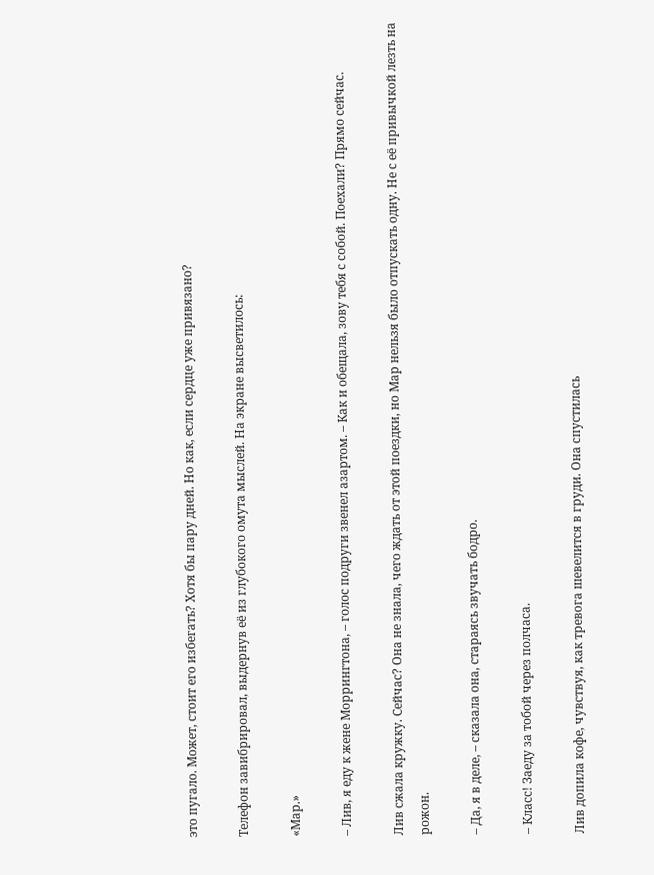это пугало. Может, стоит его избегать? Хотя бы пару дней. Но как, если сердце уже привязано?

Телефон завибрировал, выдернув её из глубокого омута мыслей. На экране высветилось:

«Мар.»

– Лив, я еду к жене Моррингтона, – голос подруги звенел азартом. – Как и обещала, зову тебя с собой. Поехали? Прямо сейчас.

Лив сжала кружку. Сейчас? Она не знала, чего ждать от этой поездки, но Мар нельзя было отпускать одну. Не с её привычкой лезть на рожон.

– Да, я в деле, – сказала она, стараясь звучать бодро.

– Класс! Заеду за тобой через полчаса.

Лив допила кофе, чувствуя, как тревога шевелится в груди. Она спустилась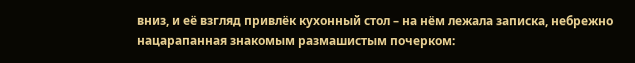вниз, и еë взгляд привлëк кухонный стол – на нём лежала записка, небрежно нацарапанная знакомым размашистым почерком: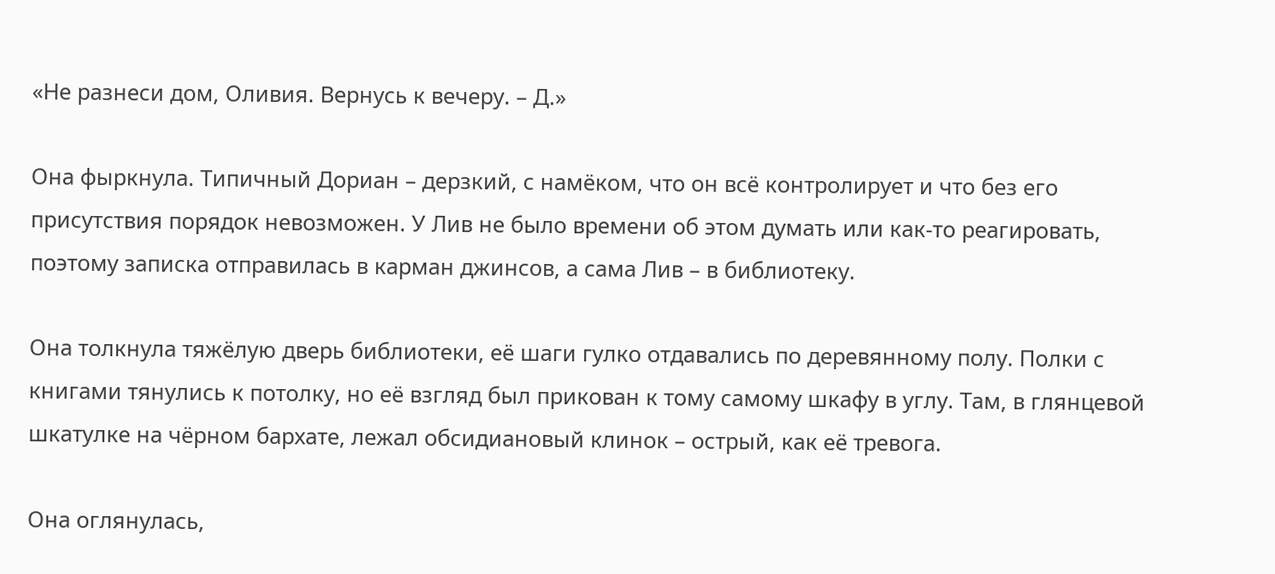«Не разнеси дом, Оливия. Вернусь к вечеру. – Д.»

Она фыркнула. Типичный Дориан – дерзкий, с намёком, что он всё контролирует и что без его присутствия порядок невозможен. У Лив не было времени об этом думать или как-то реагировать, поэтому записка отправилась в карман джинсов, а сама Лив – в библиотеку.

Она толкнула тяжёлую дверь библиотеки, её шаги гулко отдавались по деревянному полу. Полки с книгами тянулись к потолку, но её взгляд был прикован к тому самому шкафу в углу. Там, в глянцевой шкатулке на чёрном бархате, лежал обсидиановый клинок – острый, как её тревога.

Она оглянулась,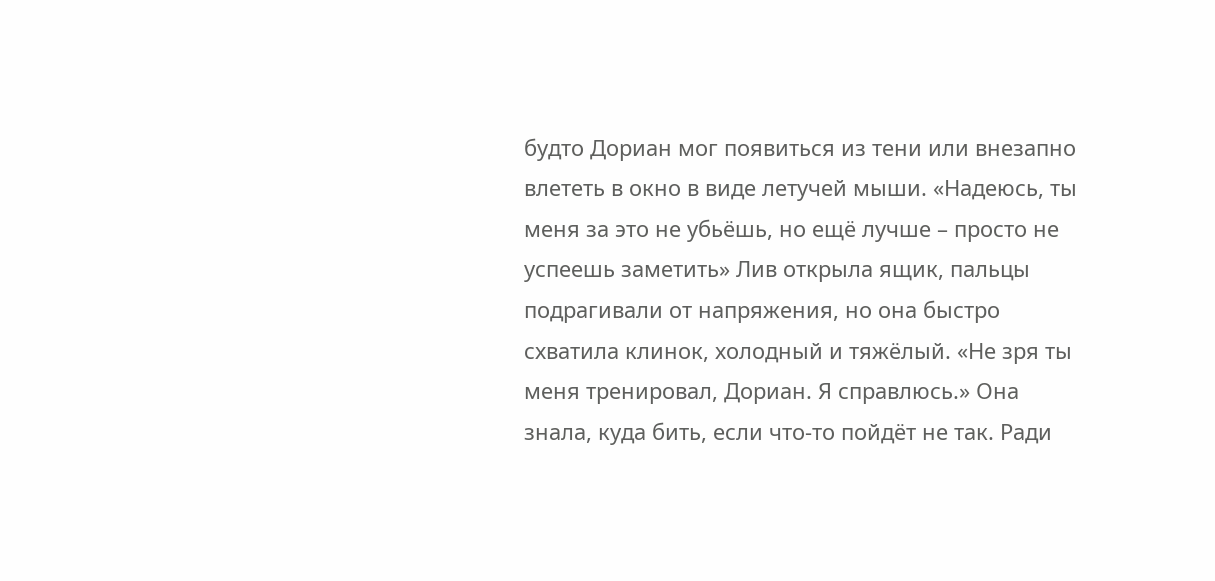будто Дориан мог появиться из тени или внезапно влететь в окно в виде летучей мыши. «Надеюсь, ты меня за это не убьёшь, но ещё лучше – просто не успеешь заметить» Лив открыла ящик, пальцы подрагивали от напряжения, но она быстро схватила клинок, холодный и тяжёлый. «Не зря ты меня тренировал, Дориан. Я справлюсь.» Она знала, куда бить, если что-то пойдёт не так. Ради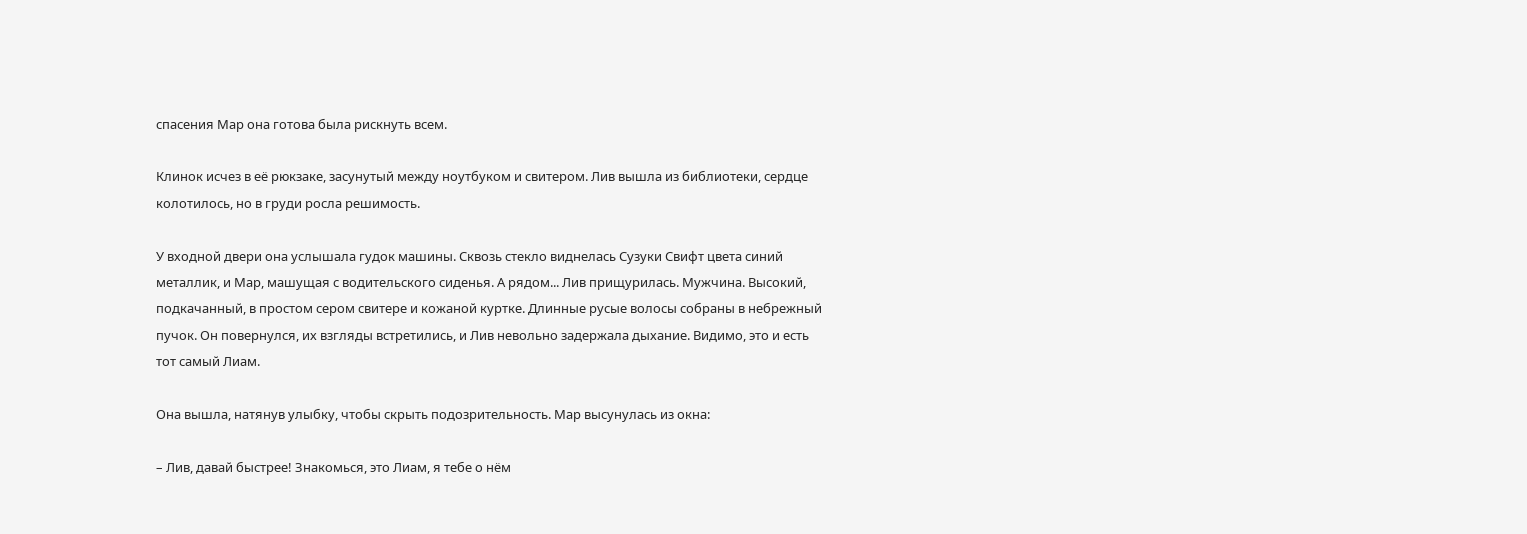спасения Мар она готова была рискнуть всем.

Клинок исчез в её рюкзаке, засунутый между ноутбуком и свитером. Лив вышла из библиотеки, сердце колотилось, но в груди росла решимость.

У входной двери она услышала гудок машины. Сквозь стекло виднелась Сузуки Свифт цвета синий металлик, и Мар, машущая с водительского сиденья. А рядом... Лив прищурилась. Мужчина. Высокий, подкачанный, в простом сером свитере и кожаной куртке. Длинные русые волосы собраны в небрежный пучок. Он повернулся, их взгляды встретились, и Лив невольно задержала дыхание. Видимо, это и есть тот самый Лиам.

Она вышла, натянув улыбку, чтобы скрыть подозрительность. Мар высунулась из окна:

– Лив, давай быстрее! Знакомься, это Лиам, я тебе о нём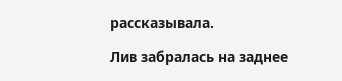рассказывала.

Лив забралась на заднее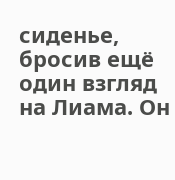сиденье, бросив ещё один взгляд на Лиама. Он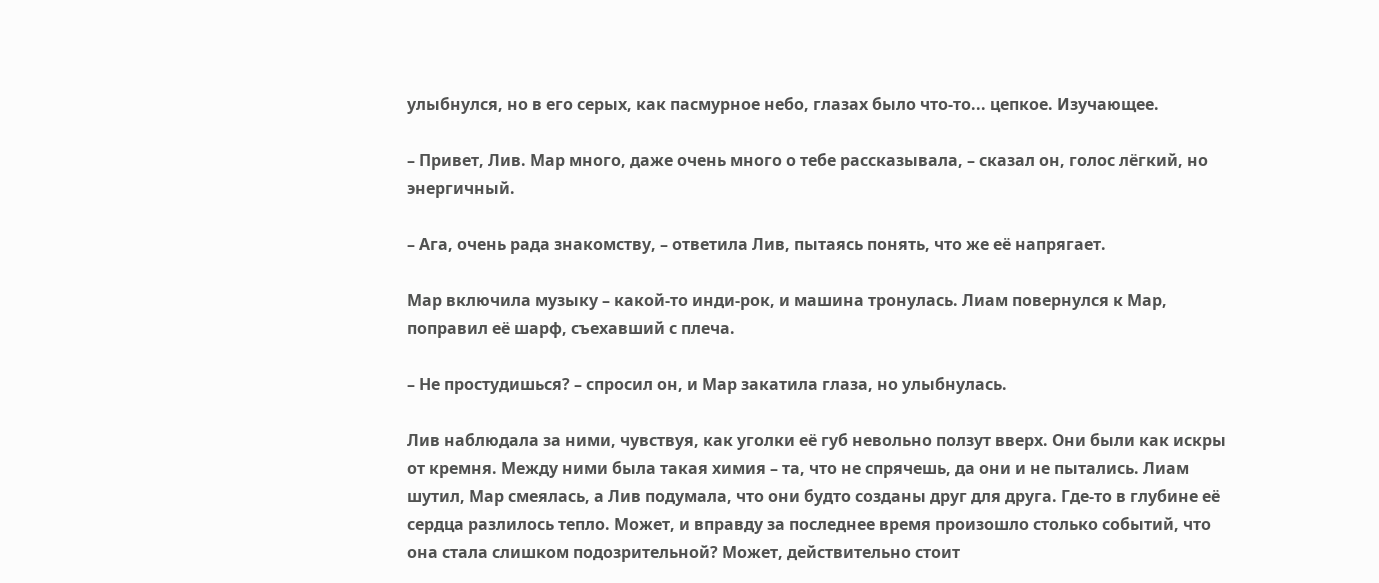улыбнулся, но в его серых, как пасмурное небо, глазах было что-то... цепкое. Изучающее.

– Привет, Лив. Мар много, даже очень много о тебе рассказывала, – сказал он, голос лёгкий, но энергичный.

– Ага, очень рада знакомству, – ответила Лив, пытаясь понять, что же её напрягает.

Мар включила музыку – какой-то инди-рок, и машина тронулась. Лиам повернулся к Мар, поправил её шарф, съехавший с плеча.

– Не простудишься? – спросил он, и Мар закатила глаза, но улыбнулась.

Лив наблюдала за ними, чувствуя, как уголки её губ невольно ползут вверх. Они были как искры от кремня. Между ними была такая химия – та, что не спрячешь, да они и не пытались. Лиам шутил, Мар смеялась, а Лив подумала, что они будто созданы друг для друга. Где-то в глубине её сердца разлилось тепло. Может, и вправду за последнее время произошло столько событий, что она стала слишком подозрительной? Может, действительно стоит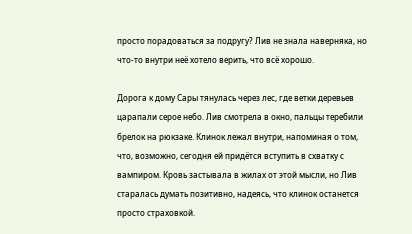просто порадоваться за подругу? Лив не знала наверняка, но что-то внутри неё хотело верить, что всё хорошо.

Дорога к дому Сары тянулась через лес, где ветки деревьев царапали серое небо. Лив смотрела в окно, пальцы теребили брелок на рюкзаке. Клинок лежал внутри, напоминая о том, что, возможно, сегодня ей придётся вступить в схватку с вампиром. Кровь застывала в жилах от этой мысли, но Лив старалась думать позитивно, надеясь, что клинок останется просто страховкой.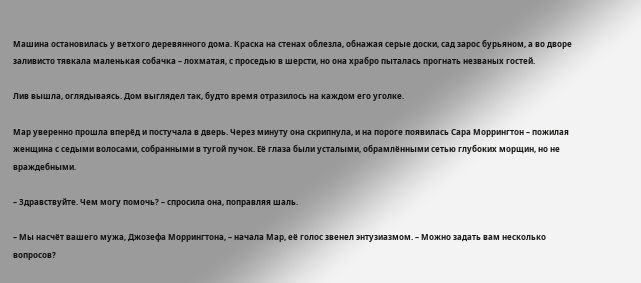Машина остановилась у ветхого деревянного дома. Краска на стенах облезла, обнажая серые доски, сад зарос бурьяном, а во дворе заливисто тявкала маленькая собачка – лохматая, с проседью в шерсти, но она храбро пыталась прогнать незваных гостей.

Лив вышла, оглядываясь. Дом выглядел так, будто время отразилось на каждом его уголке.

Мар уверенно прошла вперёд и постучала в дверь. Через минуту она скрипнула, и на пороге появилась Сара Моррингтон – пожилая женщина с седыми волосами, собранными в тугой пучок. Её глаза были усталыми, обрамлёнными сетью глубоких морщин, но не враждебными.

– Здравствуйте. Чем могу помочь? – спросила она, поправляя шаль.

– Мы насчёт вашего мужа, Джозефа Моррингтона, – начала Мар, её голос звенел энтузиазмом. – Можно задать вам несколько вопросов?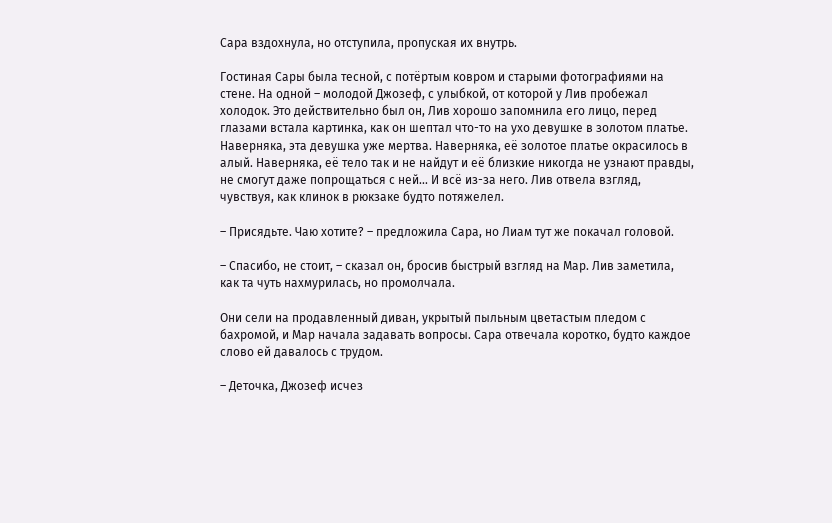Сара вздохнула, но отступила, пропуская их внутрь.

Гостиная Сары была тесной, с потёртым ковром и старыми фотографиями на стене. На одной – молодой Джозеф, с улыбкой, от которой у Лив пробежал холодок. Это действительно был он, Лив хорошо запомнила его лицо, перед глазами встала картинка, как он шептал что-то на ухо девушке в золотом платье. Наверняка, эта девушка уже мертва. Наверняка, её золотое платье окрасилось в алый. Наверняка, её тело так и не найдут и её близкие никогда не узнают правды, не смогут даже попрощаться с ней... И всё из-за него. Лив отвела взгляд, чувствуя, как клинок в рюкзаке будто потяжелел.

– Присядьте. Чаю хотите? – предложила Сара, но Лиам тут же покачал головой.

– Спасибо, не стоит, – сказал он, бросив быстрый взгляд на Мар. Лив заметила, как та чуть нахмурилась, но промолчала.

Они сели на продавленный диван, укрытый пыльным цветастым пледом с бахромой, и Мар начала задавать вопросы. Сара отвечала коротко, будто каждое слово ей давалось с трудом.

– Деточка, Джозеф исчез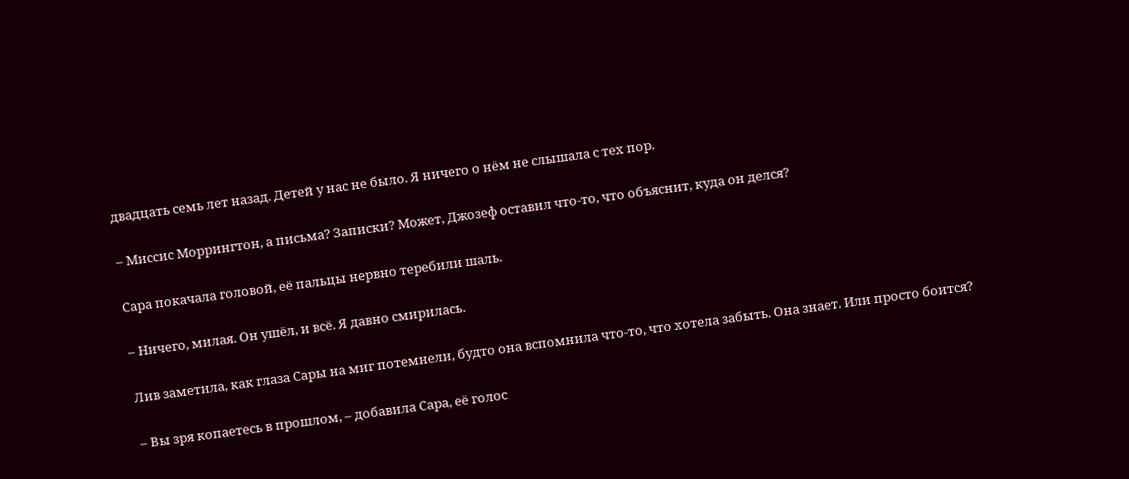двадцать семь лет назад. Детей у нас не было. Я ничего о нём не слышала с тех пор.

– Миссис Моррингтон, а письма? Записки? Может, Джозеф оставил что-то, что объяснит, куда он делся?

Сара покачала головой, её пальцы нервно теребили шаль.

– Ничего, милая. Он ушёл, и всё. Я давно смирилась.

Лив заметила, как глаза Сары на миг потемнели, будто она вспомнила что-то, что хотела забыть. Она знает. Или просто боится?

– Вы зря копаетесь в прошлом, – добавила Сара, её голос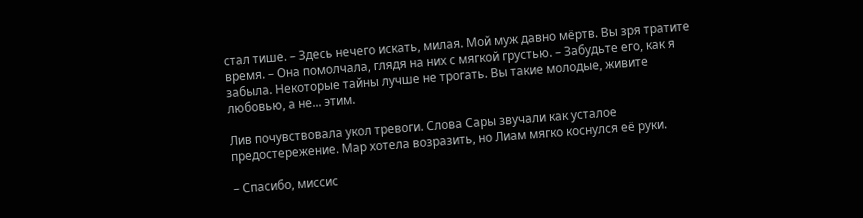стал тише. – Здесь нечего искать, милая. Мой муж давно мёртв. Вы зря тратите время. – Она помолчала, глядя на них с мягкой грустью. – Забудьте его, как я забыла. Некоторые тайны лучше не трогать. Вы такие молодые, живите любовью, а не... этим.

Лив почувствовала укол тревоги. Слова Сары звучали как усталое предостережение. Мар хотела возразить, но Лиам мягко коснулся её руки.

– Спасибо, миссис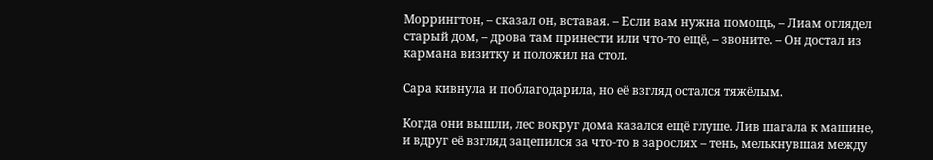Моррингтон, – сказал он, вставая. – Если вам нужна помощь, – Лиам оглядел старый дом, – дрова там принести или что-то ещё, – звоните. – Он достал из кармана визитку и положил на стол.

Сара кивнула и поблагодарила, но её взгляд остался тяжёлым.

Когда они вышли, лес вокруг дома казался ещё глуше. Лив шагала к машине, и вдруг её взгляд зацепился за что-то в зарослях – тень, мелькнувшая между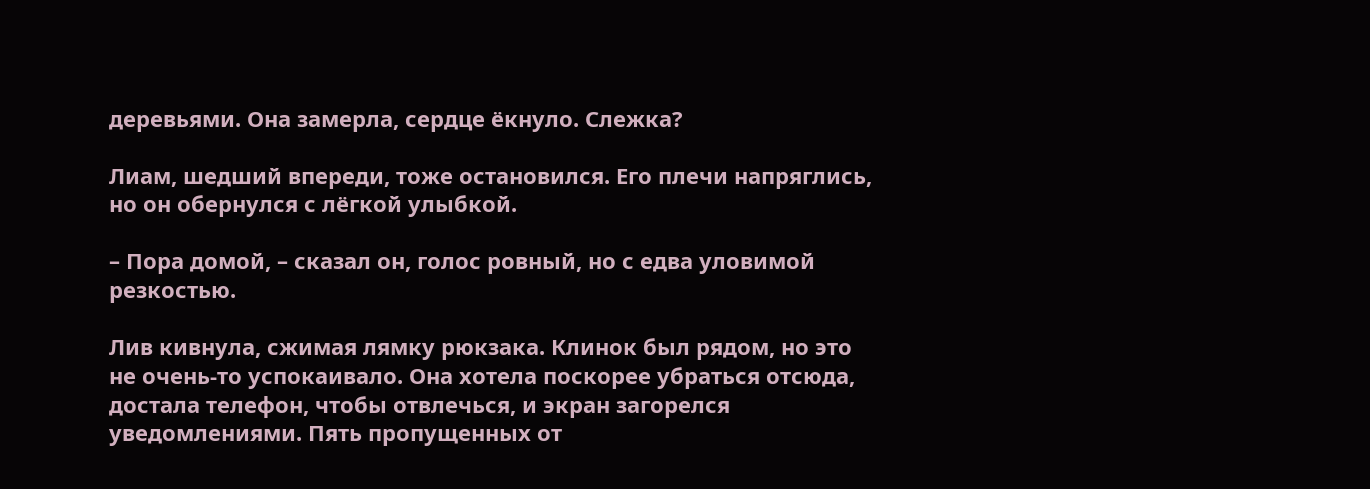деревьями. Она замерла, сердце ёкнуло. Слежка?

Лиам, шедший впереди, тоже остановился. Его плечи напряглись, но он обернулся с лёгкой улыбкой.

– Пора домой, – сказал он, голос ровный, но с едва уловимой резкостью.

Лив кивнула, сжимая лямку рюкзака. Клинок был рядом, но это не очень-то успокаивало. Она хотела поскорее убраться отсюда, достала телефон, чтобы отвлечься, и экран загорелся уведомлениями. Пять пропущенных от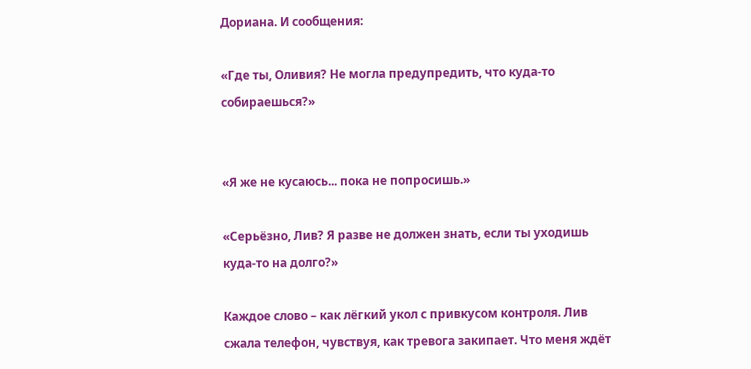Дориана. И сообщения:

«Где ты, Оливия? Не могла предупредить, что куда-то собираешься?»


«Я же не кусаюсь... пока не попросишь.»

«Серьёзно, Лив? Я разве не должен знать, если ты уходишь куда-то на долго?»

Каждое слово – как лёгкий укол с привкусом контроля. Лив сжала телефон, чувствуя, как тревога закипает. Что меня ждёт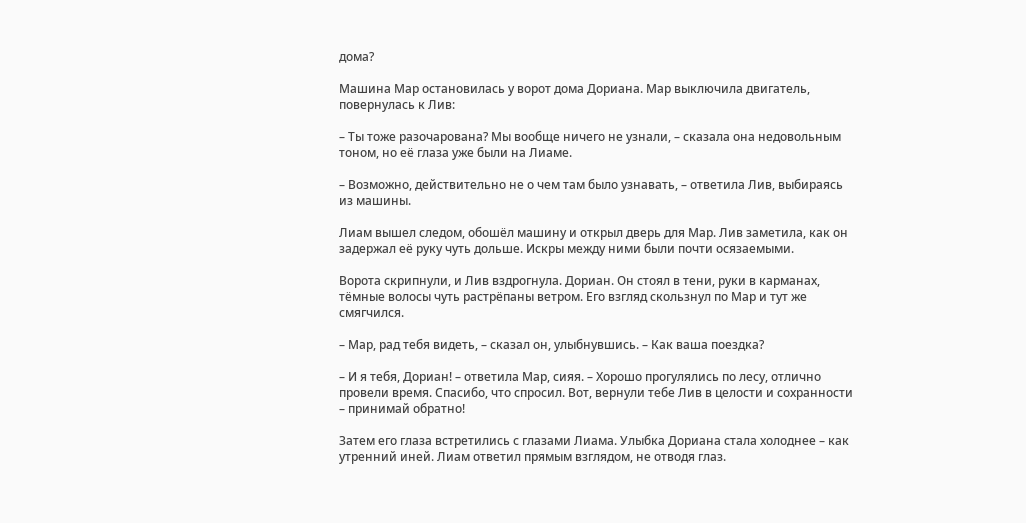дома?

Машина Мар остановилась у ворот дома Дориана. Мар выключила двигатель, повернулась к Лив:

– Ты тоже разочарована? Мы вообще ничего не узнали, – сказала она недовольным тоном, но её глаза уже были на Лиаме.

– Возможно, действительно не о чем там было узнавать, – ответила Лив, выбираясь из машины.

Лиам вышел следом, обошёл машину и открыл дверь для Мар. Лив заметила, как он задержал её руку чуть дольше. Искры между ними были почти осязаемыми.

Ворота скрипнули, и Лив вздрогнула. Дориан. Он стоял в тени, руки в карманах, тёмные волосы чуть растрёпаны ветром. Его взгляд скользнул по Мар и тут же смягчился.

– Мар, рад тебя видеть, – сказал он, улыбнувшись. – Как ваша поездка?

– И я тебя, Дориан! – ответила Мар, сияя. – Хорошо прогулялись по лесу, отлично провели время. Спасибо, что спросил. Вот, вернули тебе Лив в целости и сохранности – принимай обратно!

Затем его глаза встретились с глазами Лиама. Улыбка Дориана стала холоднее – как утренний иней. Лиам ответил прямым взглядом, не отводя глаз.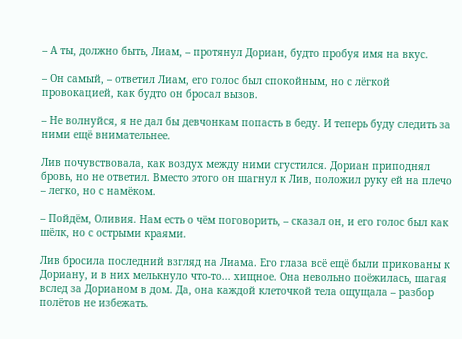– А ты, должно быть, Лиам, – протянул Дориан, будто пробуя имя на вкус.

– Он самый, – ответил Лиам, его голос был спокойным, но с лёгкой провокацией, как будто он бросал вызов.

– Не волнуйся, я не дал бы девчонкам попасть в беду. И теперь буду следить за ними ещё внимательнее.

Лив почувствовала, как воздух между ними сгустился. Дориан приподнял бровь, но не ответил. Вместо этого он шагнул к Лив, положил руку ей на плечо – легко, но с намёком.

– Пойдём, Оливия. Нам есть о чём поговорить, – сказал он, и его голос был как шёлк, но с острыми краями.

Лив бросила последний взгляд на Лиама. Его глаза всё ещё были прикованы к Дориану, и в них мелькнуло что-то... хищное. Она невольно поёжилась, шагая вслед за Дорианом в дом. Да, она каждой клеточкой тела ощущала – разбор полётов не избежать.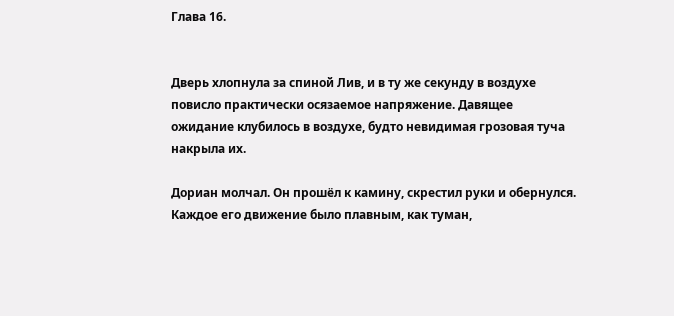Глава 16.


Дверь хлопнула за спиной Лив, и в ту же секунду в воздухе повисло практически осязаемое напряжение. Давящее ожидание клубилось в воздухе, будто невидимая грозовая туча накрыла их.

Дориан молчал. Он прошёл к камину, скрестил руки и обернулся. Каждое его движение было плавным, как туман,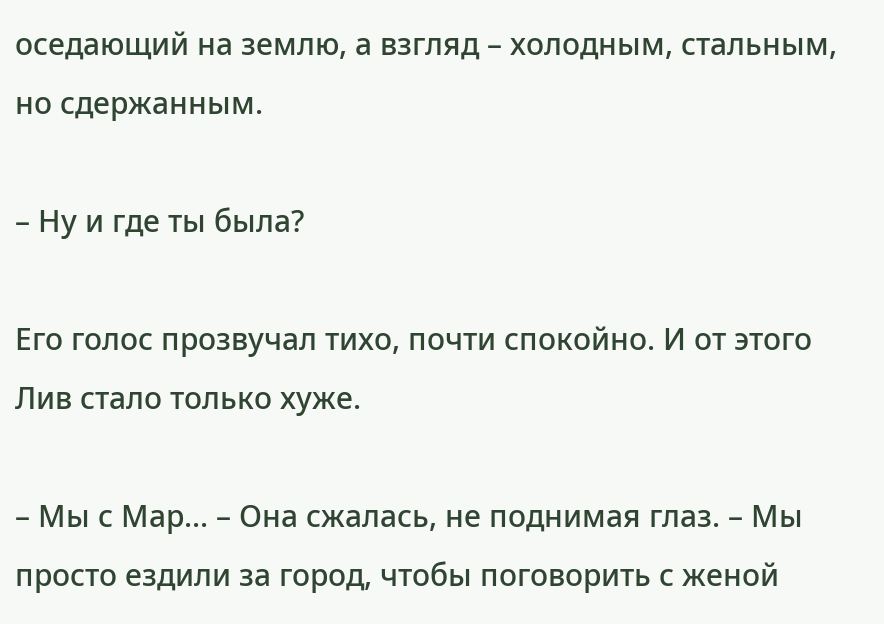оседающий на землю, а взгляд – холодным, стальным, но сдержанным.

– Ну и где ты была?

Его голос прозвучал тихо, почти спокойно. И от этого Лив стало только хуже.

– Мы с Мар... – Она сжалась, не поднимая глаз. – Мы просто ездили за город, чтобы поговорить с женой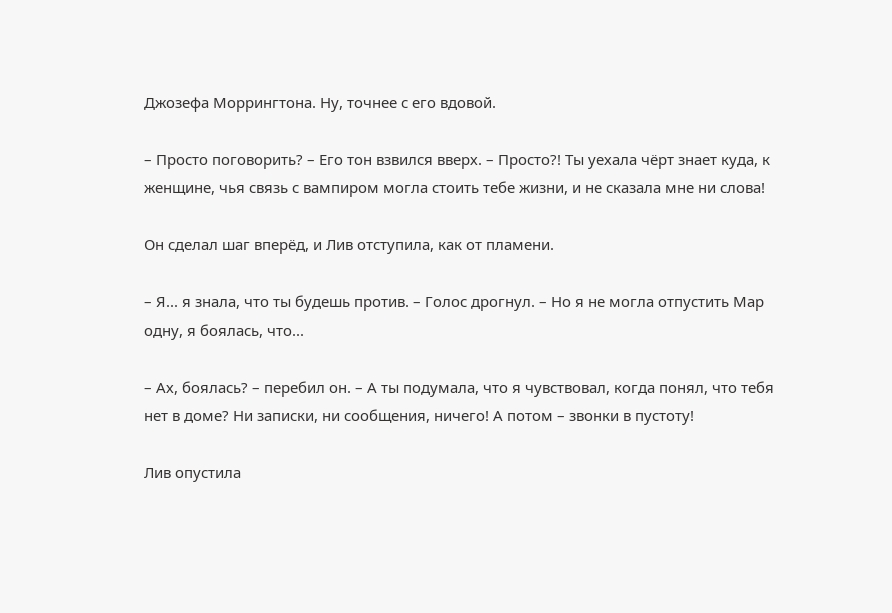Джозефа Моррингтона. Ну, точнее с его вдовой.

– Просто поговорить? – Его тон взвился вверх. – Просто?! Ты уехала чёрт знает куда, к женщине, чья связь с вампиром могла стоить тебе жизни, и не сказала мне ни слова!

Он сделал шаг вперёд, и Лив отступила, как от пламени.

– Я... я знала, что ты будешь против. – Голос дрогнул. – Но я не могла отпустить Мар одну, я боялась, что...

– Ах, боялась? – перебил он. – А ты подумала, что я чувствовал, когда понял, что тебя нет в доме? Ни записки, ни сообщения, ничего! А потом – звонки в пустоту!

Лив опустила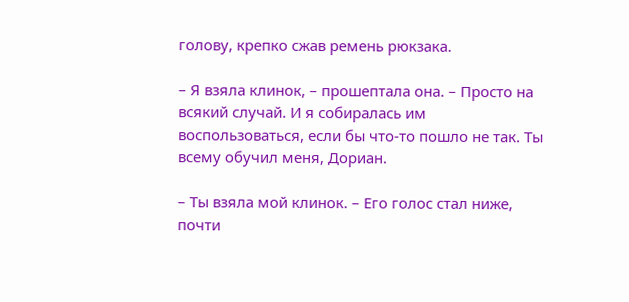голову, крепко сжав ремень рюкзака.

– Я взяла клинок, – прошептала она. – Просто на всякий случай. И я собиралась им воспользоваться, если бы что-то пошло не так. Ты всему обучил меня, Дориан.

– Ты взяла мой клинок. – Его голос стал ниже, почти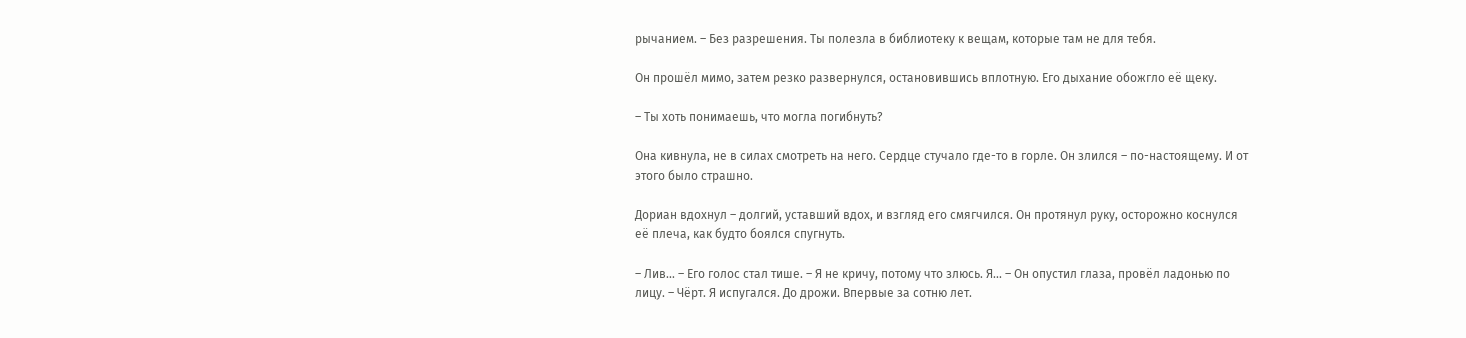рычанием. – Без разрешения. Ты полезла в библиотеку к вещам, которые там не для тебя.

Он прошёл мимо, затем резко развернулся, остановившись вплотную. Его дыхание обожгло её щеку.

– Ты хоть понимаешь, что могла погибнуть?

Она кивнула, не в силах смотреть на него. Сердце стучало где-то в горле. Он злился – по-настоящему. И от этого было страшно.

Дориан вдохнул – долгий, уставший вдох, и взгляд его смягчился. Он протянул руку, осторожно коснулся её плеча, как будто боялся спугнуть.

– Лив... – Его голос стал тише. – Я не кричу, потому что злюсь. Я... – Он опустил глаза, провёл ладонью по лицу. – Чёрт. Я испугался. До дрожи. Впервые за сотню лет.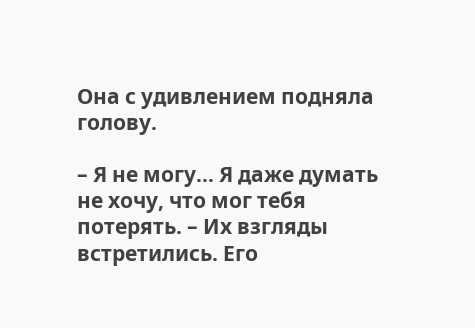Она с удивлением подняла голову.

– Я не могу... Я даже думать не хочу, что мог тебя потерять. – Их взгляды встретились. Его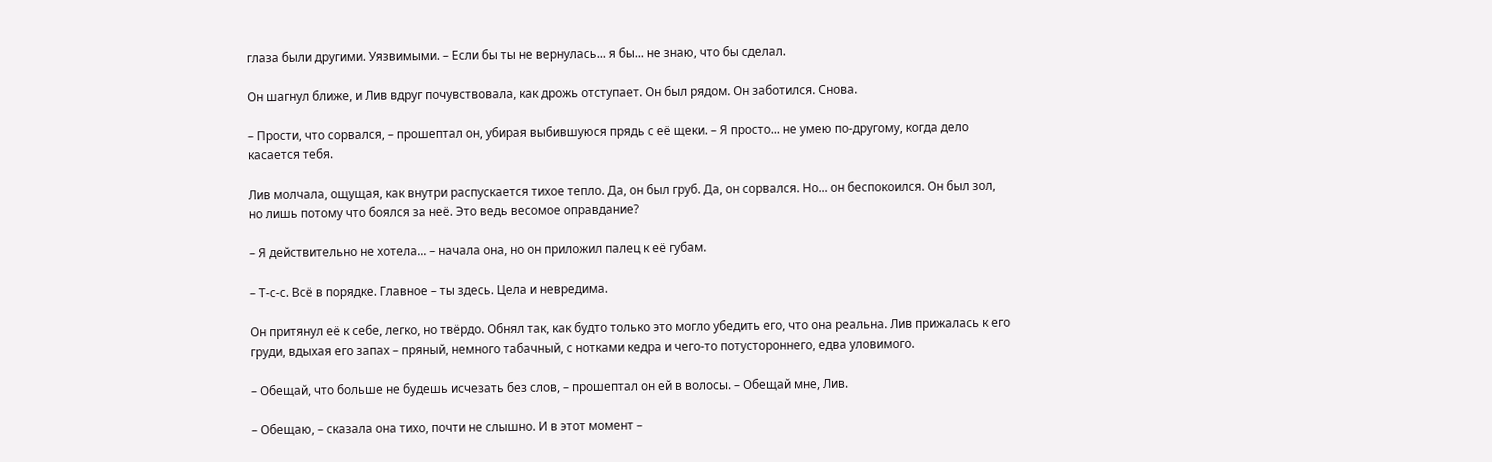глаза были другими. Уязвимыми. – Если бы ты не вернулась... я бы... не знаю, что бы сделал.

Он шагнул ближе, и Лив вдруг почувствовала, как дрожь отступает. Он был рядом. Он заботился. Снова.

– Прости, что сорвался, – прошептал он, убирая выбившуюся прядь с её щеки. – Я просто... не умею по-другому, когда дело касается тебя.

Лив молчала, ощущая, как внутри распускается тихое тепло. Да, он был груб. Да, он сорвался. Но... он беспокоился. Он был зол, но лишь потому что боялся за неё. Это ведь весомое оправдание?

– Я действительно не хотела... – начала она, но он приложил палец к её губам.

– Т-с-с. Всё в порядке. Главное – ты здесь. Цела и невредима.

Он притянул её к себе, легко, но твёрдо. Обнял так, как будто только это могло убедить его, что она реальна. Лив прижалась к его груди, вдыхая его запах – пряный, немного табачный, с нотками кедра и чего-то потустороннего, едва уловимого.

– Обещай, что больше не будешь исчезать без слов, – прошептал он ей в волосы. – Обещай мне, Лив.

– Обещаю, – сказала она тихо, почти не слышно. И в этот момент –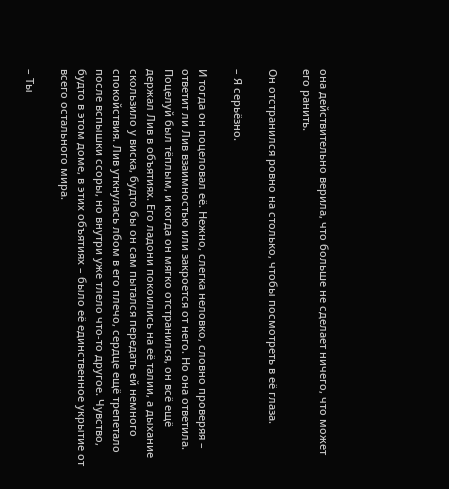она действительно верила, что больше не сделает ничего, что может его ранить.

Он отстранился ровно на столько, чтобы посмотреть в её глаза.

– Я серьёзно.

И тогда он поцеловал её. Нежно, слегка неловко, словно проверяя – ответит ли Лив взаимностью или закроется от него. Но она ответила. Поцелуй был тёплым, и когда он мягко отстранился, он всё ещё держал Лив в объятиях. Его ладони покоились на её талии, а дыхание скользило у виска, будто бы он сам пытался передать ей немного спокойствия. Лив уткнулась лбом в его плечо, сердце ещё трепетало после вспышки ссоры, но внутри уже тлело что-то другое. Чувство, будто в этом доме, в этих объятиях – было её единственное укрытие от всего остального мира.

– Ты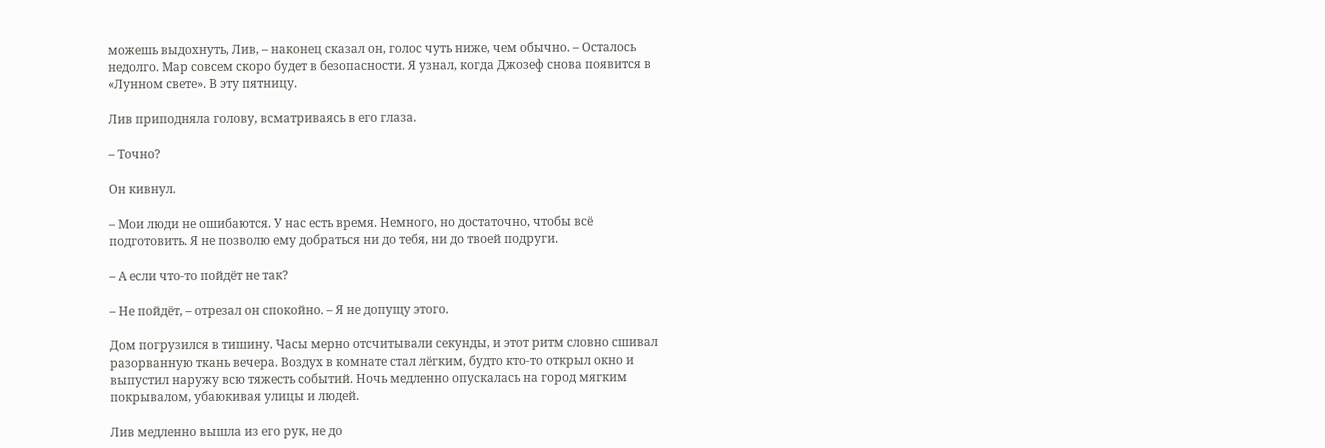можешь выдохнуть, Лив, – наконец сказал он, голос чуть ниже, чем обычно. – Осталось недолго. Мар совсем скоро будет в безопасности. Я узнал, когда Джозеф снова появится в «Лунном свете». В эту пятницу.

Лив приподняла голову, всматриваясь в его глаза.

– Точно?

Он кивнул.

– Мои люди не ошибаются. У нас есть время. Немного, но достаточно, чтобы всё подготовить. Я не позволю ему добраться ни до тебя, ни до твоей подруги.

– А если что-то пойдёт не так?

– Не пойдёт, – отрезал он спокойно. – Я не допущу этого.

Дом погрузился в тишину. Часы мерно отсчитывали секунды, и этот ритм словно сшивал разорванную ткань вечера. Воздух в комнате стал лёгким, будто кто-то открыл окно и выпустил наружу всю тяжесть событий. Ночь медленно опускалась на город мягким покрывалом, убаюкивая улицы и людей.

Лив медленно вышла из его рук, не до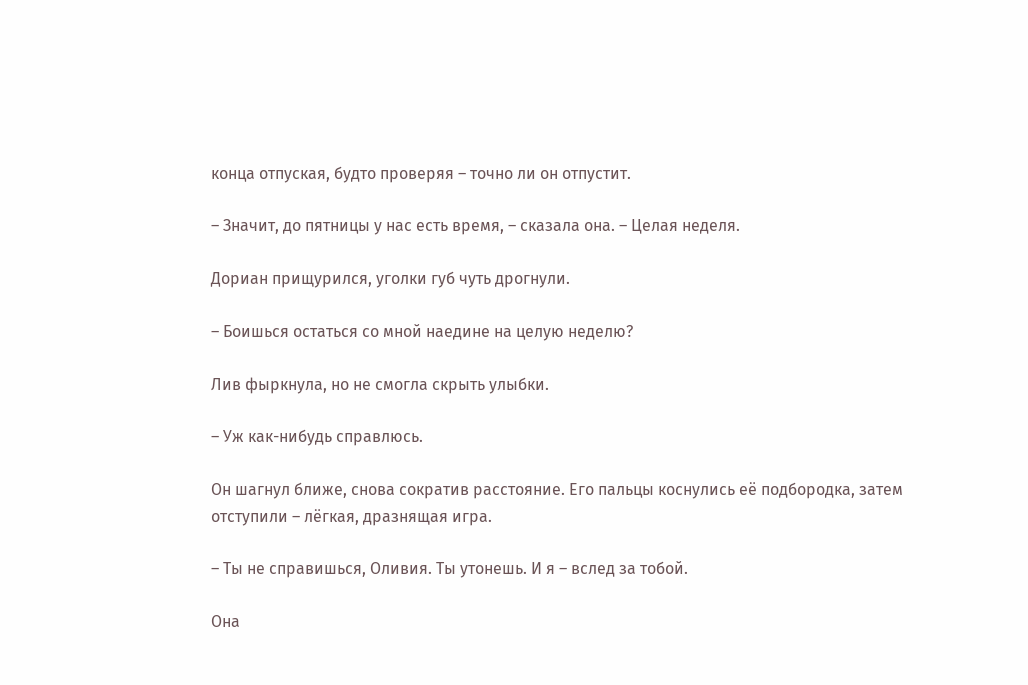конца отпуская, будто проверяя – точно ли он отпустит.

– Значит, до пятницы у нас есть время, – сказала она. – Целая неделя.

Дориан прищурился, уголки губ чуть дрогнули.

– Боишься остаться со мной наедине на целую неделю?

Лив фыркнула, но не смогла скрыть улыбки.

– Уж как-нибудь справлюсь.

Он шагнул ближе, снова сократив расстояние. Его пальцы коснулись её подбородка, затем отступили – лёгкая, дразнящая игра.

– Ты не справишься, Оливия. Ты утонешь. И я – вслед за тобой.

Она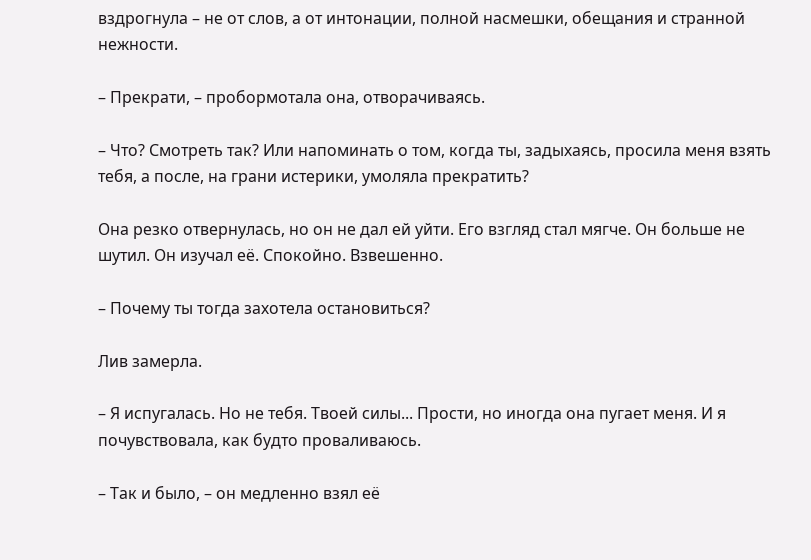вздрогнула – не от слов, а от интонации, полной насмешки, обещания и странной нежности.

– Прекрати, – пробормотала она, отворачиваясь.

– Что? Смотреть так? Или напоминать о том, когда ты, задыхаясь, просила меня взять тебя, а после, на грани истерики, умоляла прекратить?

Она резко отвернулась, но он не дал ей уйти. Его взгляд стал мягче. Он больше не шутил. Он изучал её. Спокойно. Взвешенно.

– Почему ты тогда захотела остановиться?

Лив замерла.

– Я испугалась. Но не тебя. Твоей силы... Прости, но иногда она пугает меня. И я почувствовала, как будто проваливаюсь.

– Так и было, – он медленно взял её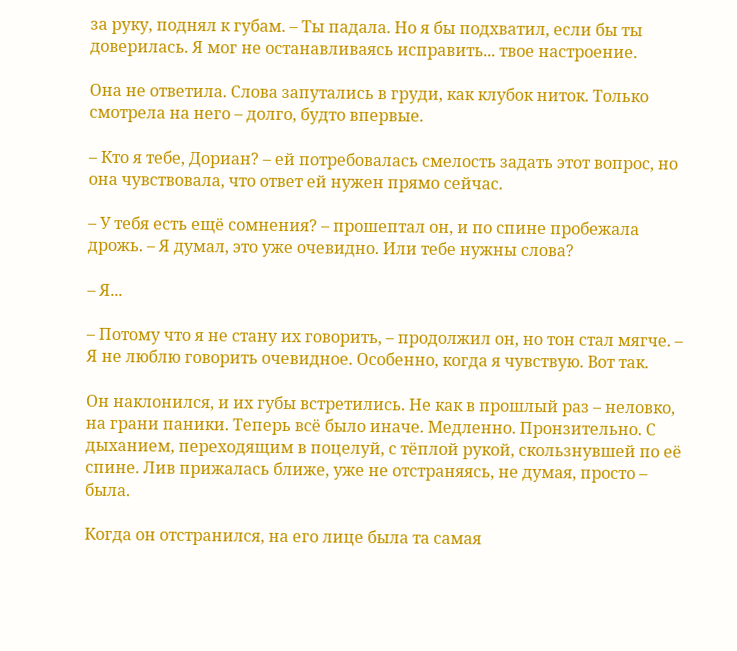за руку, поднял к губам. – Ты падала. Но я бы подхватил, если бы ты доверилась. Я мог не останавливаясь исправить... твое настроение.

Она не ответила. Слова запутались в груди, как клубок ниток. Только смотрела на него – долго, будто впервые.

– Кто я тебе, Дориан? – ей потребовалась смелость задать этот вопрос, но она чувствовала, что ответ ей нужен прямо сейчас.

– У тебя есть ещё сомнения? – прошептал он, и по спине пробежала дрожь. – Я думал, это уже очевидно. Или тебе нужны слова?

– Я...

– Потому что я не стану их говорить, – продолжил он, но тон стал мягче. – Я не люблю говорить очевидное. Особенно, когда я чувствую. Вот так.

Он наклонился, и их губы встретились. Не как в прошлый раз – неловко, на грани паники. Теперь всё было иначе. Медленно. Пронзительно. С дыханием, переходящим в поцелуй, с тёплой рукой, скользнувшей по её спине. Лив прижалась ближе, уже не отстраняясь, не думая, просто – была.

Когда он отстранился, на его лице была та самая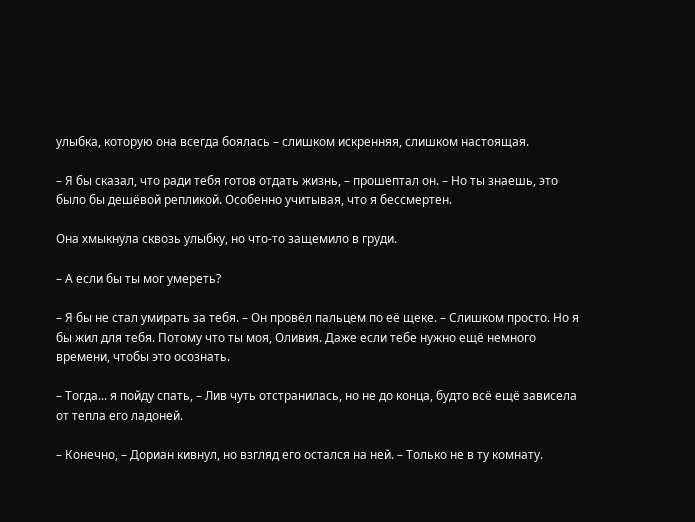улыбка, которую она всегда боялась – слишком искренняя, слишком настоящая.

– Я бы сказал, что ради тебя готов отдать жизнь, – прошептал он. – Но ты знаешь, это было бы дешёвой репликой. Особенно учитывая, что я бессмертен.

Она хмыкнула сквозь улыбку, но что-то защемило в груди.

– А если бы ты мог умереть?

– Я бы не стал умирать за тебя. – Он провёл пальцем по её щеке. – Слишком просто. Но я бы жил для тебя. Потому что ты моя, Оливия. Даже если тебе нужно ещё немного времени, чтобы это осознать.

– Тогда... я пойду спать, – Лив чуть отстранилась, но не до конца, будто всё ещё зависела от тепла его ладоней.

– Конечно, – Дориан кивнул, но взгляд его остался на ней. – Только не в ту комнату.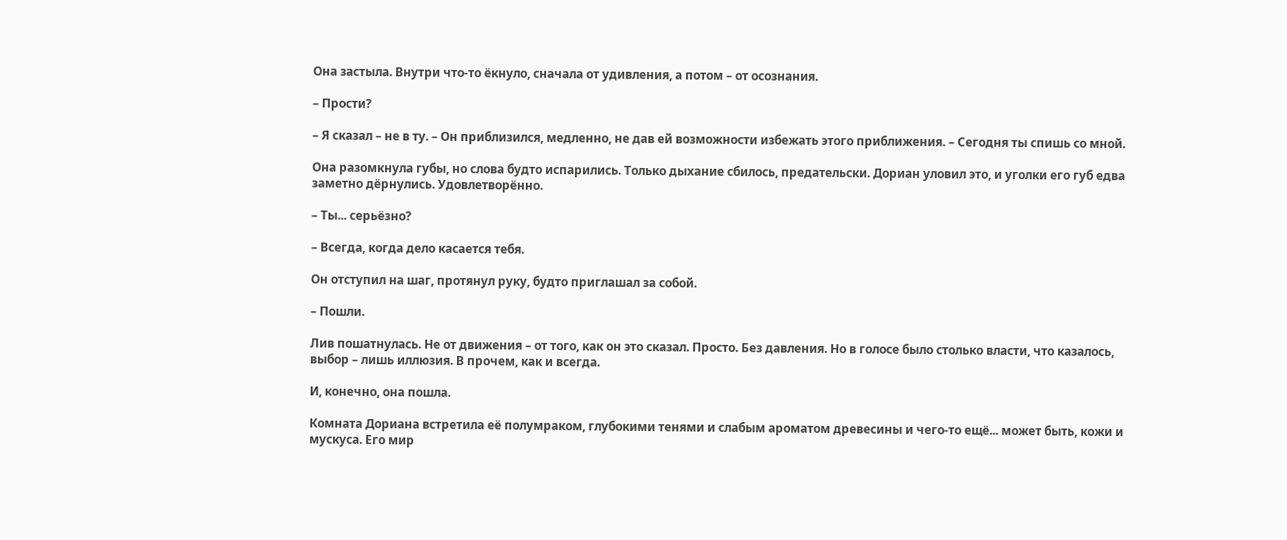Она застыла. Внутри что-то ёкнуло, сначала от удивления, а потом – от осознания.

– Прости?

– Я сказал – не в ту. – Он приблизился, медленно, не дав ей возможности избежать этого приближения. – Сегодня ты спишь со мной.

Она разомкнула губы, но слова будто испарились. Только дыхание сбилось, предательски. Дориан уловил это, и уголки его губ едва заметно дёрнулись. Удовлетворённо.

– Ты... серьёзно?

– Всегда, когда дело касается тебя.

Он отступил на шаг, протянул руку, будто приглашал за собой.

– Пошли.

Лив пошатнулась. Не от движения – от того, как он это сказал. Просто. Без давления. Но в голосе было столько власти, что казалось, выбор – лишь иллюзия. В прочем, как и всегда.

И, конечно, она пошла.

Комната Дориана встретила её полумраком, глубокими тенями и слабым ароматом древесины и чего-то ещё... может быть, кожи и мускуса. Его мир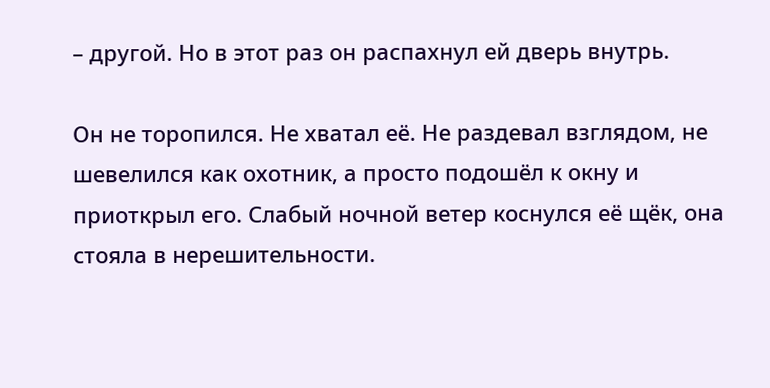– другой. Но в этот раз он распахнул ей дверь внутрь.

Он не торопился. Не хватал её. Не раздевал взглядом, не шевелился как охотник, а просто подошёл к окну и приоткрыл его. Слабый ночной ветер коснулся её щёк, она стояла в нерешительности.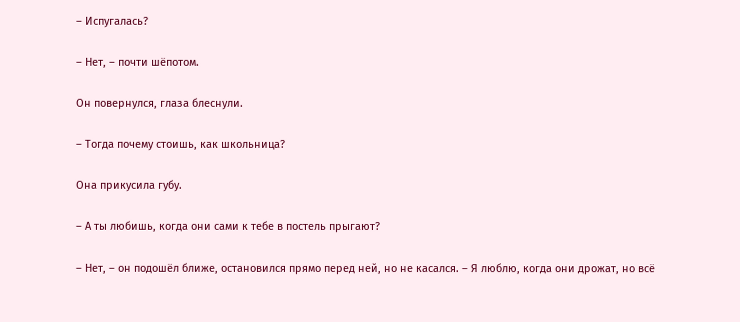– Испугалась?

– Нет, – почти шёпотом.

Он повернулся, глаза блеснули.

– Тогда почему стоишь, как школьница?

Она прикусила губу.

– А ты любишь, когда они сами к тебе в постель прыгают?

– Нет, – он подошёл ближе, остановился прямо перед ней, но не касался. – Я люблю, когда они дрожат, но всё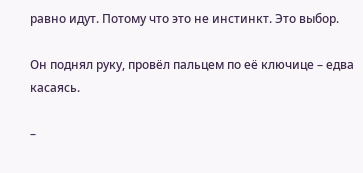равно идут. Потому что это не инстинкт. Это выбор.

Он поднял руку, провёл пальцем по её ключице – едва касаясь.

–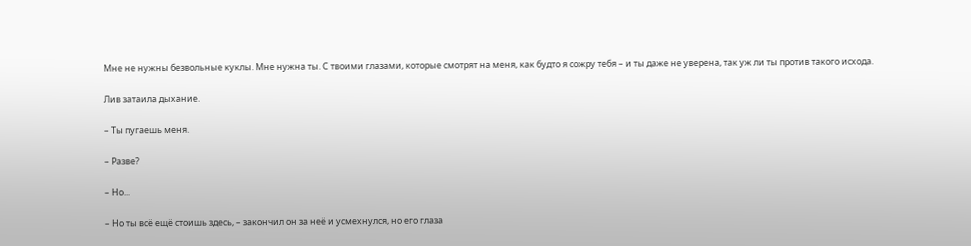Мне не нужны безвольные куклы. Мне нужна ты. С твоими глазами, которые смотрят на меня, как будто я сожру тебя – и ты даже не уверена, так уж ли ты против такого исхода.

Лив затаила дыхание.

– Ты пугаешь меня.

– Разве?

– Но...

– Но ты всё ещё стоишь здесь, – закончил он за неё и усмехнулся, но его глаза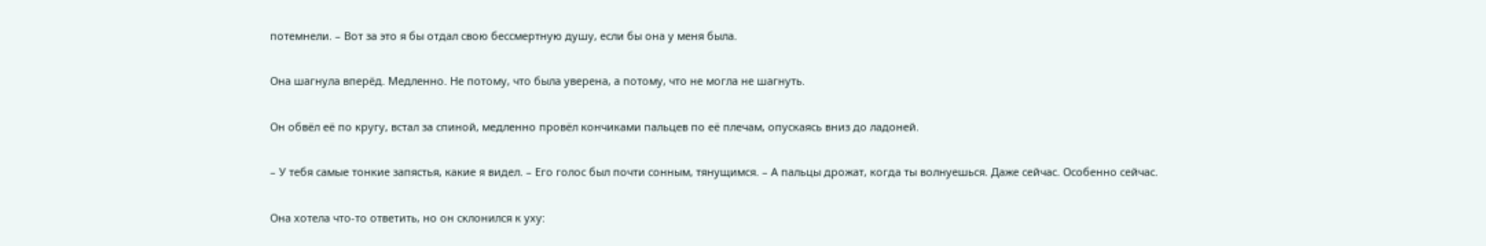потемнели. – Вот за это я бы отдал свою бессмертную душу, если бы она у меня была.

Она шагнула вперёд. Медленно. Не потому, что была уверена, а потому, что не могла не шагнуть.

Он обвёл её по кругу, встал за спиной, медленно провёл кончиками пальцев по её плечам, опускаясь вниз до ладоней.

– У тебя самые тонкие запястья, какие я видел. – Его голос был почти сонным, тянущимся. – А пальцы дрожат, когда ты волнуешься. Даже сейчас. Особенно сейчас.

Она хотела что-то ответить, но он склонился к уху: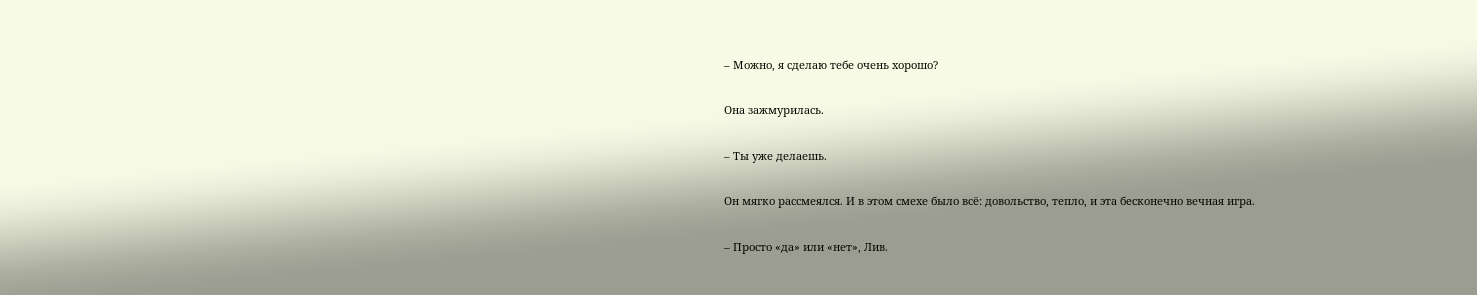– Можно, я сделаю тебе очень хорошо?

Она зажмурилась.

– Ты уже делаешь.

Он мягко рассмеялся. И в этом смехе было всё: довольство, тепло, и эта бесконечно вечная игра.

– Просто «да» или «нет», Лив.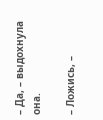– Да, – выдохнула она.

– Ложись, –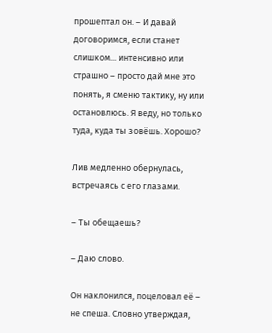прошептал он. – И давай договоримся, если станет слишком... интенсивно или страшно – просто дай мне это понять, я сменю тактику, ну или остановлюсь. Я веду, но только туда, куда ты зовёшь. Хорошо?

Лив медленно обернулась, встречаясь с его глазами.

– Ты обещаешь?

– Даю слово.

Он наклонился, поцеловал её – не спеша. Словно утверждая,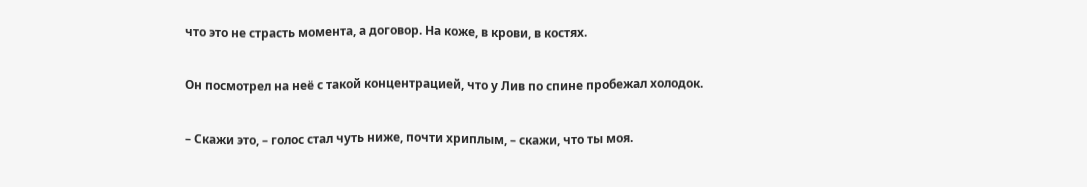что это не страсть момента, а договор. На коже, в крови, в костях.

Он посмотрел на неё с такой концентрацией, что у Лив по спине пробежал холодок.

– Скажи это, – голос стал чуть ниже, почти хриплым, – скажи, что ты моя.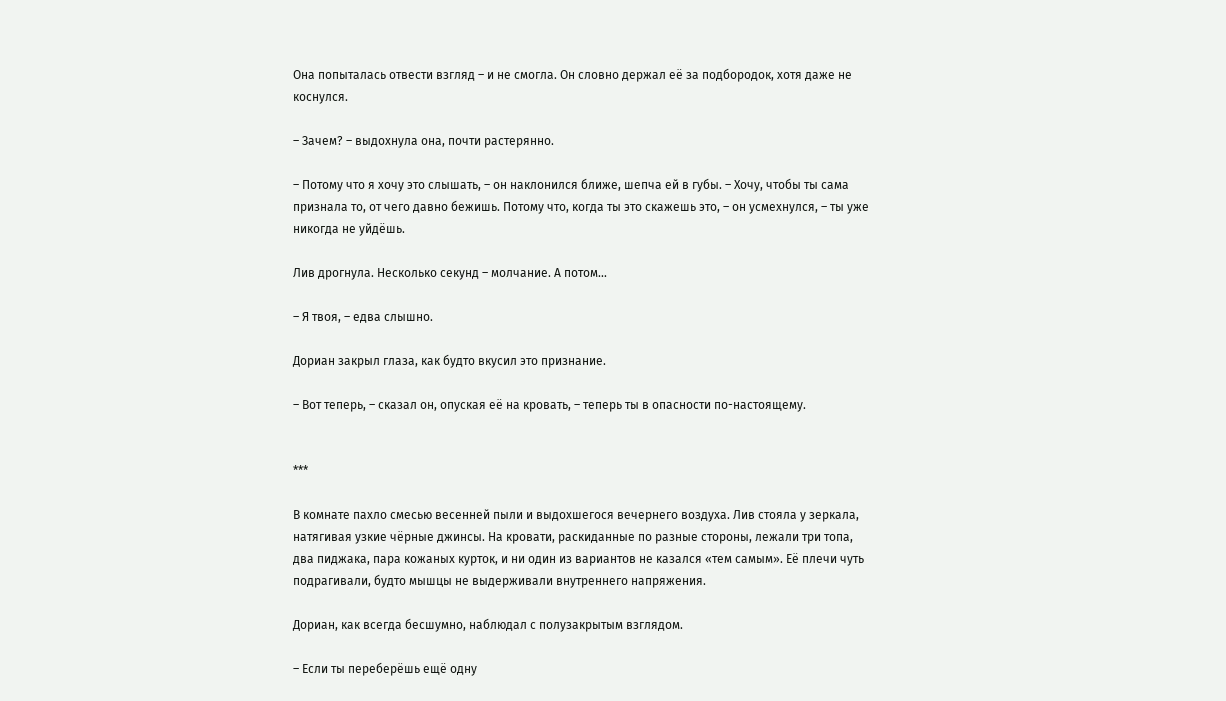Она попыталась отвести взгляд – и не смогла. Он словно держал её за подбородок, хотя даже не коснулся.

– Зачем? – выдохнула она, почти растерянно.

– Потому что я хочу это слышать, – он наклонился ближе, шепча ей в губы. – Хочу, чтобы ты сама признала то, от чего давно бежишь. Потому что, когда ты это скажешь это, – он усмехнулся, – ты уже никогда не уйдёшь.

Лив дрогнула. Несколько секунд – молчание. А потом...

– Я твоя, – едва слышно.

Дориан закрыл глаза, как будто вкусил это признание.

– Вот теперь, – сказал он, опуская её на кровать, – теперь ты в опасности по-настоящему.


***

В комнате пахло смесью весенней пыли и выдохшегося вечернего воздуха. Лив стояла у зеркала, натягивая узкие чёрные джинсы. На кровати, раскиданные по разные стороны, лежали три топа, два пиджака, пара кожаных курток, и ни один из вариантов не казался «тем самым». Еë плечи чуть подрагивали, будто мышцы не выдерживали внутреннего напряжения.

Дориан, как всегда бесшумно, наблюдал с полузакрытым взглядом.

– Если ты переберёшь ещё одну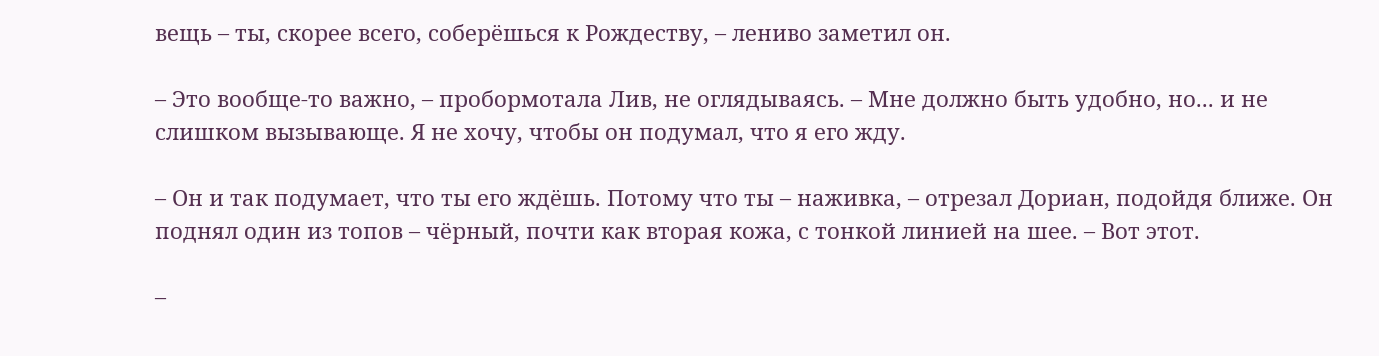вещь – ты, скорее всего, соберёшься к Рождеству, – лениво заметил он.

– Это вообще-то важно, – пробормотала Лив, не оглядываясь. – Мне должно быть удобно, но... и не слишком вызывающе. Я не хочу, чтобы он подумал, что я его жду.

– Он и так подумает, что ты его ждёшь. Потому что ты – наживка, – отрезал Дориан, подойдя ближе. Он поднял один из топов – чёрный, почти как вторая кожа, с тонкой линией на шее. – Вот этот.

–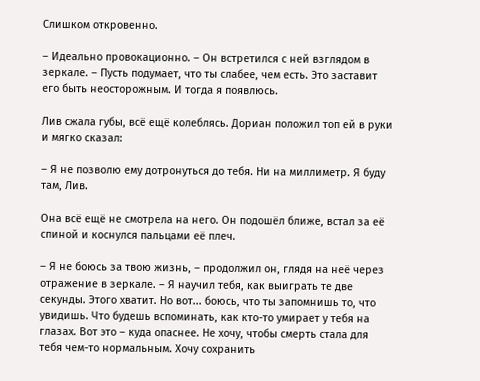Слишком откровенно.

– Идеально провокационно. – Он встретился с ней взглядом в зеркале. – Пусть подумает, что ты слабее, чем есть. Это заставит его быть неосторожным. И тогда я появлюсь.

Лив сжала губы, всё ещё колеблясь. Дориан положил топ ей в руки и мягко сказал:

– Я не позволю ему дотронуться до тебя. Ни на миллиметр. Я буду там, Лив.

Она всё ещё не смотрела на него. Он подошёл ближе, встал за её спиной и коснулся пальцами её плеч.

– Я не боюсь за твою жизнь, – продолжил он, глядя на неё через отражение в зеркале. – Я научил тебя, как выиграть те две секунды. Этого хватит. Но вот... боюсь, что ты запомнишь то, что увидишь. Что будешь вспоминать, как кто-то умирает у тебя на глазах. Вот это – куда опаснее. Не хочу, чтобы смерть стала для тебя чем-то нормальным. Хочу сохранить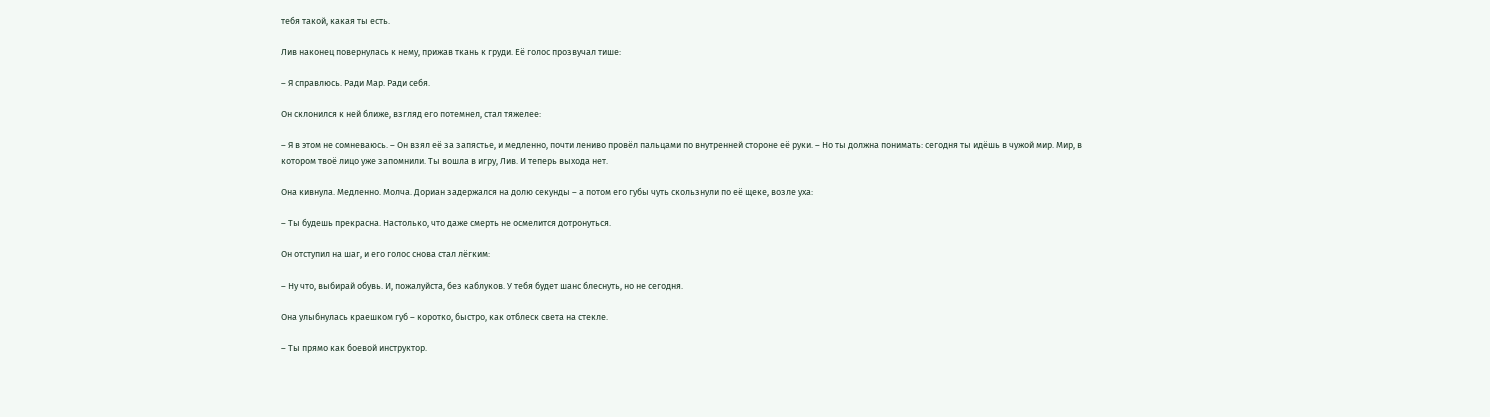тебя такой, какая ты есть.

Лив наконец повернулась к нему, прижав ткань к груди. Её голос прозвучал тише:

– Я справлюсь. Ради Мар. Ради себя.

Он склонился к ней ближе, взгляд его потемнел, стал тяжелее:

– Я в этом не сомневаюсь. – Он взял её за запястье, и медленно, почти лениво провёл пальцами по внутренней стороне её руки. – Но ты должна понимать: сегодня ты идёшь в чужой мир. Мир, в котором твоё лицо уже запомнили. Ты вошла в игру, Лив. И теперь выхода нет.

Она кивнула. Медленно. Молча. Дориан задержался на долю секунды – а потом его губы чуть скользнули по её щеке, возле уха:

– Ты будешь прекрасна. Настолько, что даже смерть не осмелится дотронуться.

Он отступил на шаг, и его голос снова стал лёгким:

– Ну что, выбирай обувь. И, пожалуйста, без каблуков. У тебя будет шанс блеснуть, но не сегодня.

Она улыбнулась краешком губ – коротко, быстро, как отблеск света на стекле.

– Ты прямо как боевой инструктор.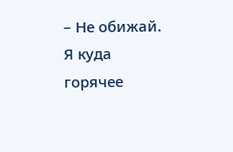– Не обижай. Я куда горячее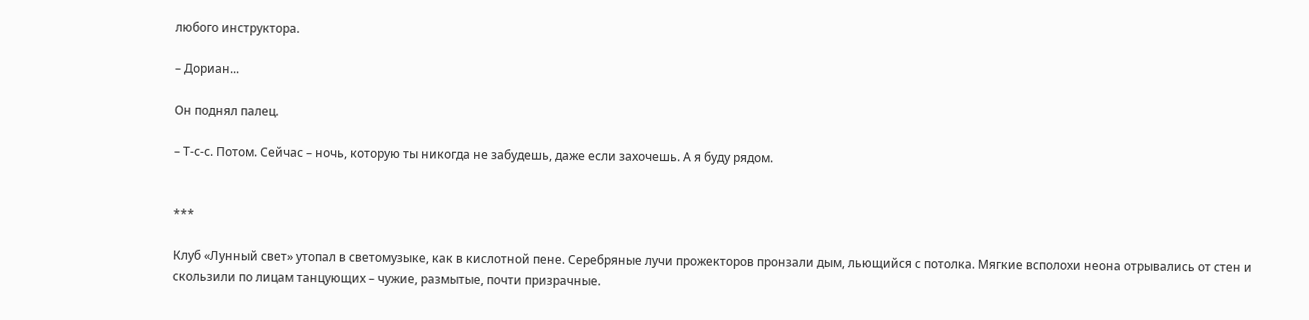любого инструктора.

– Дориан...

Он поднял палец.

– Т-с-с. Потом. Сейчас – ночь, которую ты никогда не забудешь, даже если захочешь. А я буду рядом.


***

Клуб «Лунный свет» утопал в светомузыке, как в кислотной пене. Серебряные лучи прожекторов пронзали дым, льющийся с потолка. Мягкие всполохи неона отрывались от стен и скользили по лицам танцующих – чужие, размытые, почти призрачные.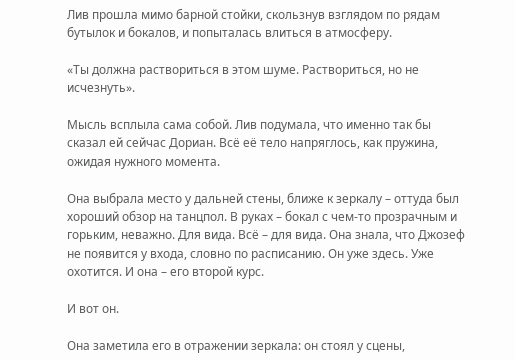Лив прошла мимо барной стойки, скользнув взглядом по рядам бутылок и бокалов, и попыталась влиться в атмосферу.

«Ты должна раствориться в этом шуме. Раствориться, но не исчезнуть».

Мысль всплыла сама собой. Лив подумала, что именно так бы сказал ей сейчас Дориан. Всё её тело напряглось, как пружина, ожидая нужного момента.

Она выбрала место у дальней стены, ближе к зеркалу – оттуда был хороший обзор на танцпол. В руках – бокал с чем-то прозрачным и горьким, неважно. Для вида. Всё – для вида. Она знала, что Джозеф не появится у входа, словно по расписанию. Он уже здесь. Уже охотится. И она – его второй курс.

И вот он.

Она заметила его в отражении зеркала: он стоял у сцены,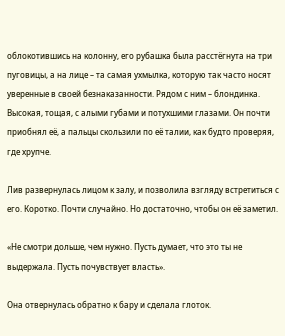облокотившись на колонну, его рубашка была расстёгнута на три пуговицы, а на лице – та самая ухмылка, которую так часто носят уверенные в своей безнаказанности. Рядом с ним – блондинка. Высокая, тощая, с алыми губами и потухшими глазами. Он почти приобнял её, а пальцы скользили по её талии, как будто проверяя, где хрупче.

Лив развернулась лицом к залу, и позволила взгляду встретиться с его. Коротко. Почти случайно. Но достаточно, чтобы он её заметил.

«Не смотри дольше, чем нужно. Пусть думает, что это ты не выдержала. Пусть почувствует власть».

Она отвернулась обратно к бару и сделала глоток.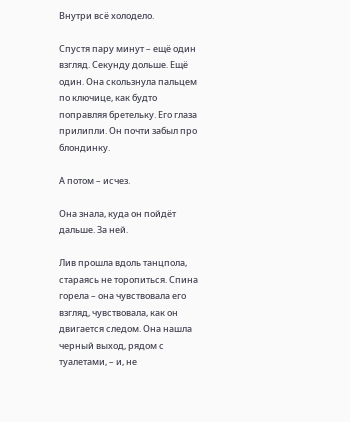Внутри всё холодело.

Спустя пару минут – ещё один взгляд. Секунду дольше. Ещё один. Она скользнула пальцем по ключице, как будто поправляя бретельку. Его глаза прилипли. Он почти забыл про блондинку.

А потом – исчез.

Она знала, куда он пойдёт дальше. За ней.

Лив прошла вдоль танцпола, стараясь не торопиться. Спина горела – она чувствовала его взгляд, чувствовала, как он двигается следом. Она нашла черный выход, рядом с туалетами, – и, не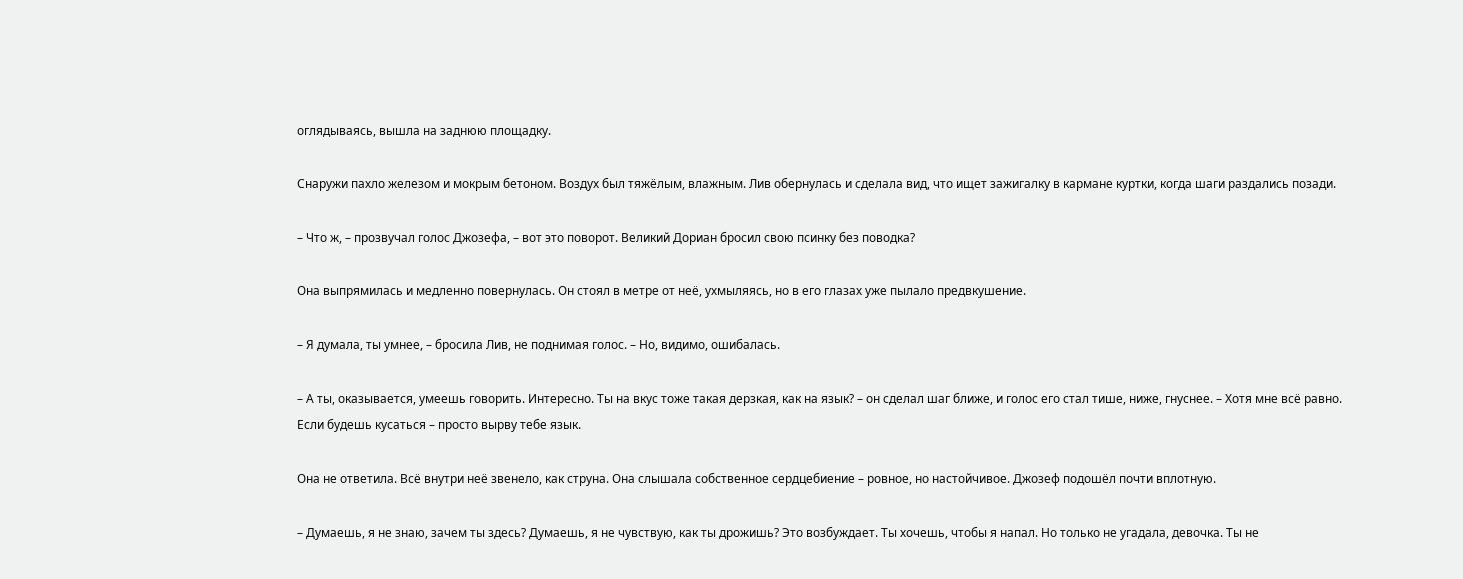оглядываясь, вышла на заднюю площадку.

Снаружи пахло железом и мокрым бетоном. Воздух был тяжёлым, влажным. Лив обернулась и сделала вид, что ищет зажигалку в кармане куртки, когда шаги раздались позади.

– Что ж, – прозвучал голос Джозефа, – вот это поворот. Великий Дориан бросил свою псинку без поводка?

Она выпрямилась и медленно повернулась. Он стоял в метре от неё, ухмыляясь, но в его глазах уже пылало предвкушение.

– Я думала, ты умнее, – бросила Лив, не поднимая голос. – Но, видимо, ошибалась.

– А ты, оказывается, умеешь говорить. Интересно. Ты на вкус тоже такая дерзкая, как на язык? – он сделал шаг ближе, и голос его стал тише, ниже, гнуснее. – Хотя мне всё равно. Если будешь кусаться – просто вырву тебе язык.

Она не ответила. Всё внутри неё звенело, как струна. Она слышала собственное сердцебиение – ровное, но настойчивое. Джозеф подошёл почти вплотную.

– Думаешь, я не знаю, зачем ты здесь? Думаешь, я не чувствую, как ты дрожишь? Это возбуждает. Ты хочешь, чтобы я напал. Но только не угадала, девочка. Ты не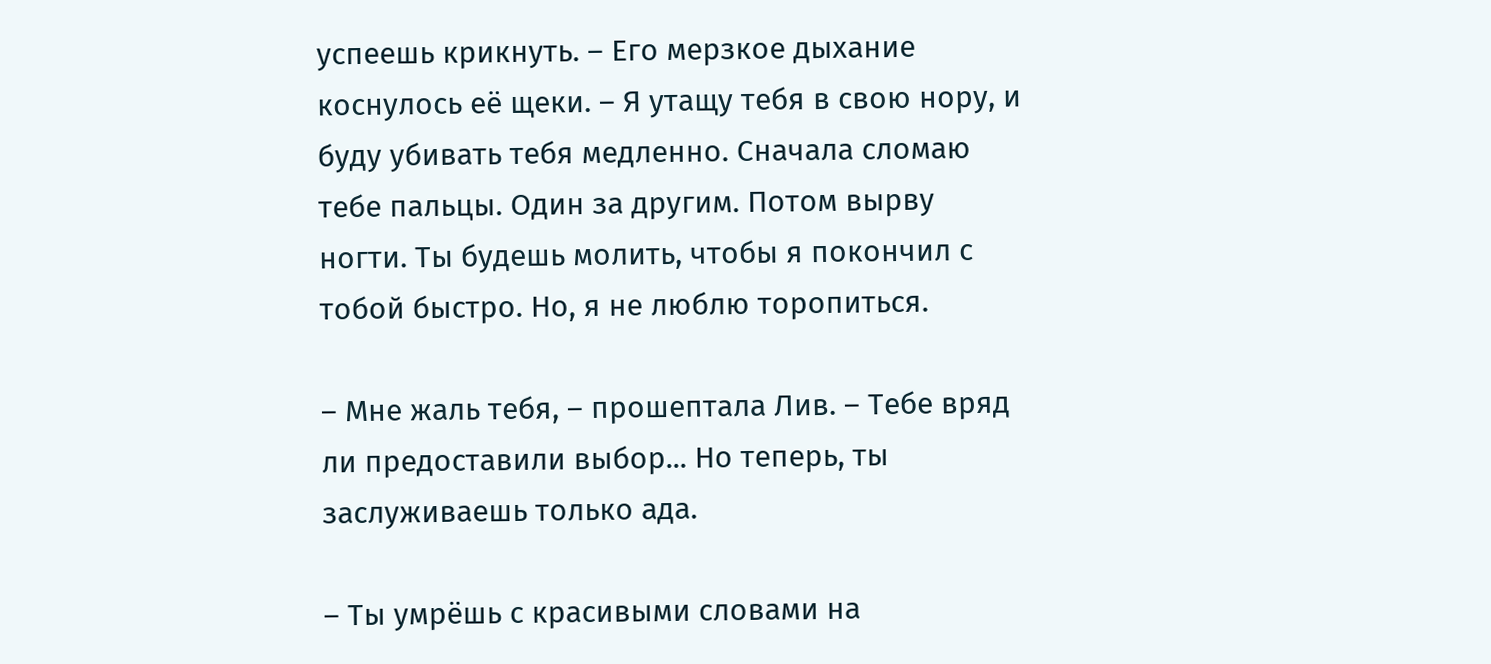успеешь крикнуть. – Его мерзкое дыхание коснулось её щеки. – Я утащу тебя в свою нору, и буду убивать тебя медленно. Сначала сломаю тебе пальцы. Один за другим. Потом вырву ногти. Ты будешь молить, чтобы я покончил с тобой быстро. Но, я не люблю торопиться.

– Мне жаль тебя, – прошептала Лив. – Тебе вряд ли предоставили выбор... Но теперь, ты заслуживаешь только ада.

– Ты умрёшь с красивыми словами на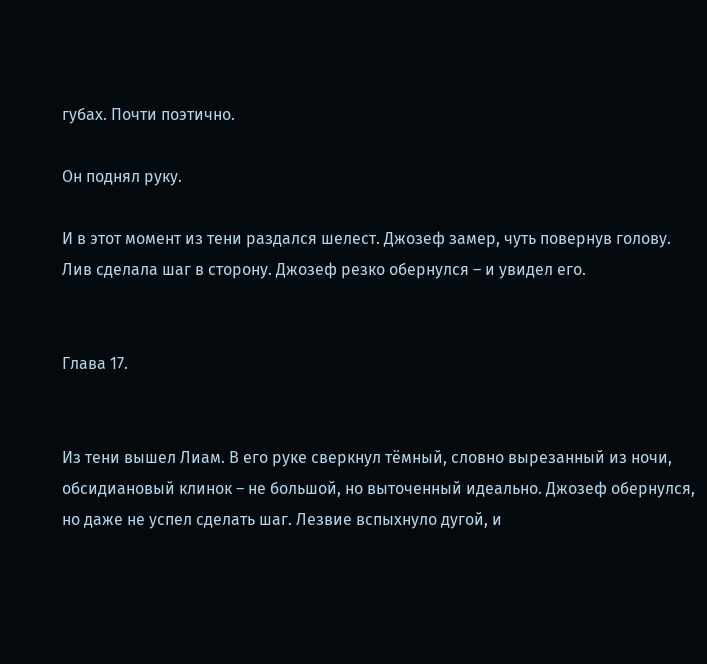губах. Почти поэтично.

Он поднял руку.

И в этот момент из тени раздался шелест. Джозеф замер, чуть повернув голову. Лив сделала шаг в сторону. Джозеф резко обернулся – и увидел его.


Глава 17.


Из тени вышел Лиам. В его руке сверкнул тёмный, словно вырезанный из ночи, обсидиановый клинок – не большой, но выточенный идеально. Джозеф обернулся, но даже не успел сделать шаг. Лезвие вспыхнуло дугой, и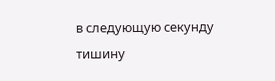в следующую секунду тишину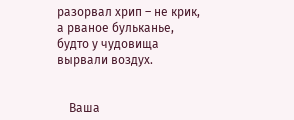разорвал хрип – не крик, а рваное бульканье, будто у чудовища вырвали воздух.


    Ваша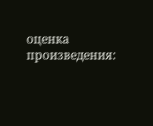оценка произведения: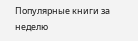Популярные книги за неделю